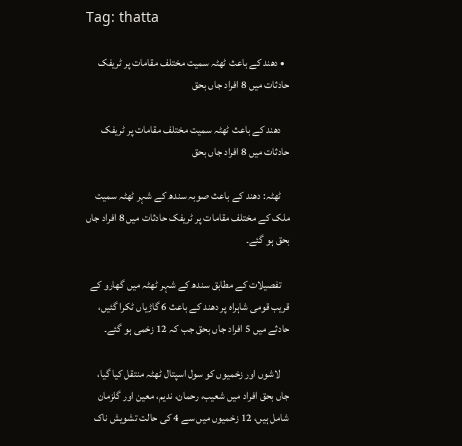Tag: thatta

  • دھند کے باعث ٹھٹہ سمیت مختلف مقامات پر ٹریفک حادثات میں 8 افراد جاں بحق

    دھند کے باعث ٹھٹہ سمیت مختلف مقامات پر ٹریفک حادثات میں 8 افراد جاں بحق

    ٹھٹہ: دھند کے باعث صوبہ سندھ کے شہر ٹھٹہ سمیت ملک کے مختلف مقامات پر ٹریفک حادثات میں 8 افراد جاں بحق ہو گئے۔

    تفصیلات کے مطابق سندھ کے شہر ٹھٹہ میں گھارو کے قریب قومی شاہراہ پر دھند کے باعث 6 گاڑیاں ٹکرا گئیں، حادثے میں 5 افراد جاں بحق جب کہ 12 زخمی ہو گئے۔

    لاشوں اور زخمیوں کو سول اسپتال ٹھٹہ منتقل کیا گیا، جاں بحق افراد میں شعیب، رحمان، ندیم، معین اور گلزمان شامل ہیں، 12 زخمیوں میں سے 4 کی حالت تشویش ناک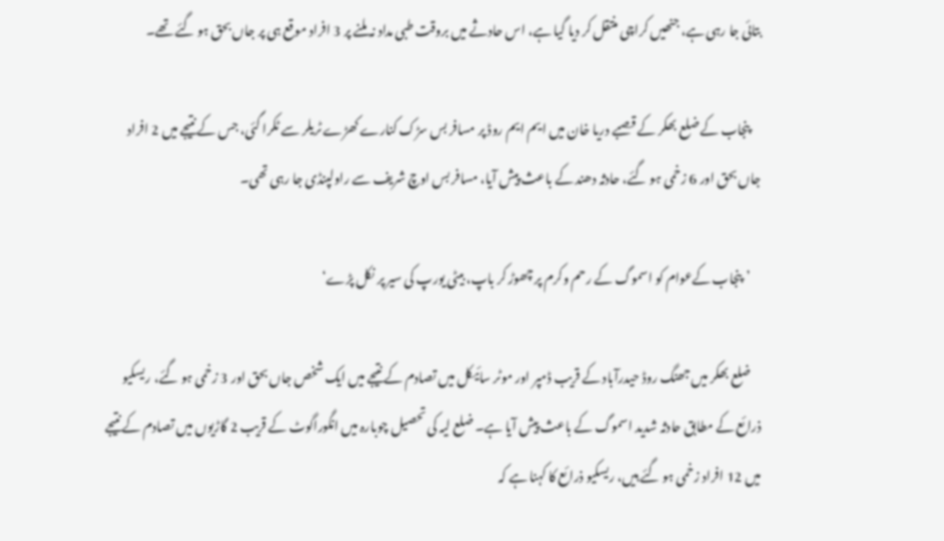بتائی جا رہی ہے، جنھیں کراچی منتقل کر دیا گیا ہے، اس حادثے میں بروقت طبی مداد نہ ملنے پر 3 افراد موقع ہی پر جاں بحق ہو گئے تھے۔

    پنجاب کے ضلع بھکر کے قصبے دریا خان میں ایم ایم روڈ پر مسافر بس سڑک کنارے کھڑے ٹریلر سے ٹکرا گئی، جس کے نتیجے میں 2 افراد جاں بحق اور 6 زخمی ہو گئے، حادثہ دھند کے باعث پیش آیا، مسافر بس اوچ شریف سے راولپنڈی جا رہی تھی۔

    ’پنجاب کےعوام کو اسموگ کے رحم وکرم پر چھوڑ کر باپ، بیٹی یورپ کی سیر پر نکل پڑے‘

    ضلع بھکر میں جھنگ روڈ حیدرآباد کے قریب ڈمپر اور موٹر سائیکل میں تصادم کے نتیجے میں ایک شخص جاں بحق اور 3 زخمی ہو گئے، ریسکیو ذرائع کے مطابق حادثہ شدید اسموگ کے باعث پیش آیا ہے۔ ضلع لیہ کی تحصیل چوبارہ میں انگوراگوٹ کے قریب 2 گاڑیوں میں تصادم کے نتیجے میں 12 افراد زخمی ہو گئے ہیں، ریسکیو ذرائع کا کہنا ہے کہ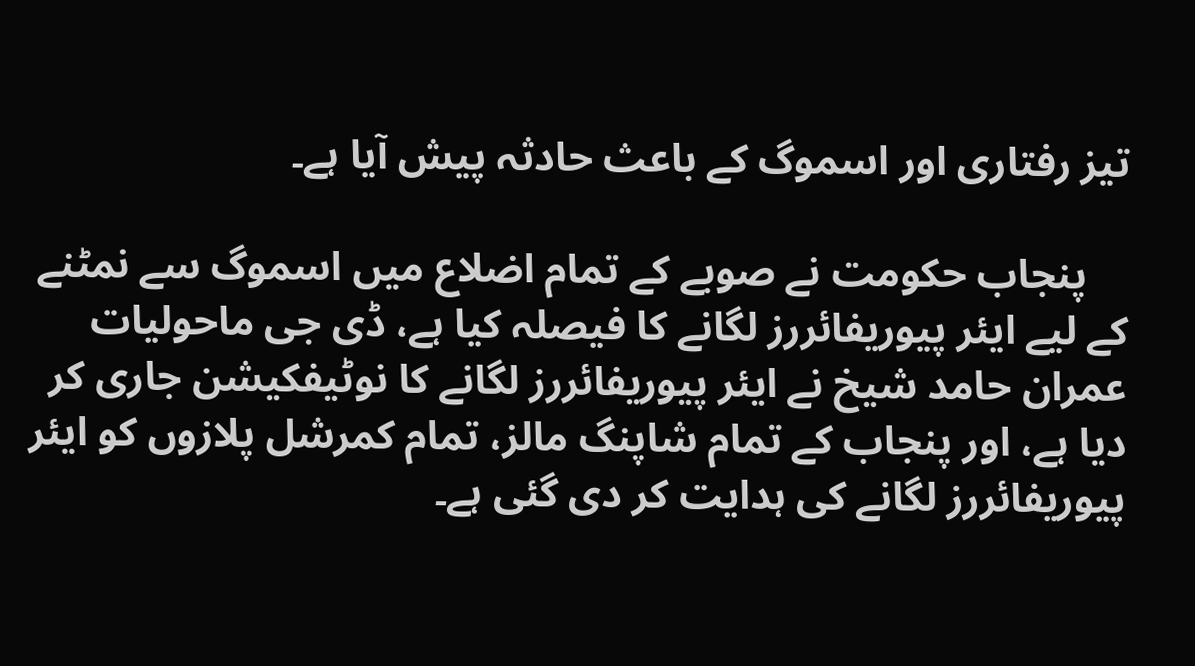تیز رفتاری اور اسموگ کے باعث حادثہ پیش آیا ہے۔

    پنجاب حکومت نے صوبے کے تمام اضلاع میں اسموگ سے نمٹنے کے لیے ایئر پیوریفائررز لگانے کا فیصلہ کیا ہے، ڈی جی ماحولیات عمران حامد شیخ نے ایئر پیوریفائررز لگانے کا نوٹیفکیشن جاری کر دیا ہے، اور پنجاب کے تمام شاپنگ مالز، تمام کمرشل پلازوں کو ایئر پیوریفائررز لگانے کی ہدایت کر دی گئی ہے۔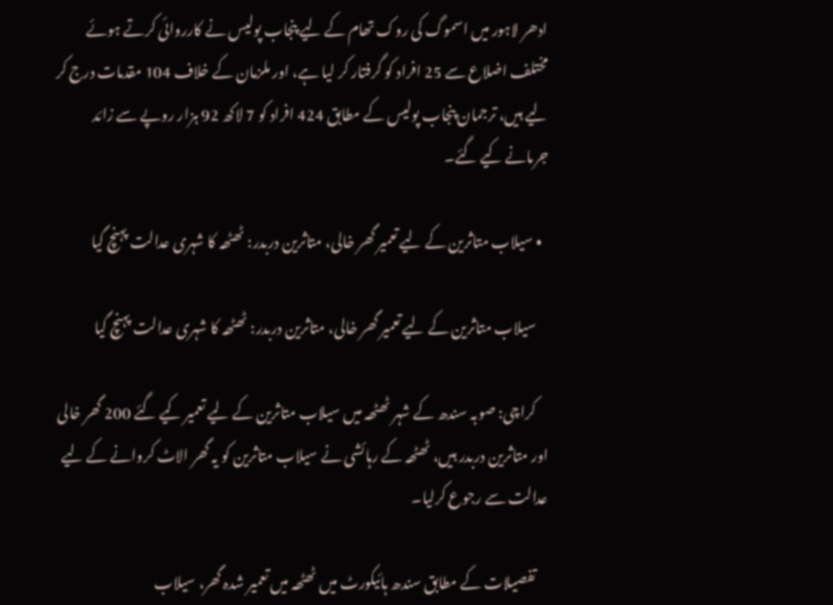ادھر لاہور میں اسموگ کی روک تھام کے لیے پنجاب پولیس نے کارروائی کرتے ہوئے مختلف اضلاع سے 25 افراد کو گرفتار کر لیا ہے، اور ملزمان کے خلاف 104 مقدمات درج کر لیے ہیں، ترجمان پنجاب پولیس کے مطابق 424 افراد کو 7 لاکھ 92 ہزار روپے سے زائد جرمانے کیے گئے۔

  • سیلاب متاثرین کے لیے تعمیر گھر خالی، متاثرین دربدر: ٹھٹھہ کا شہری عدالت پہنچ گیا

    سیلاب متاثرین کے لیے تعمیر گھر خالی، متاثرین دربدر: ٹھٹھہ کا شہری عدالت پہنچ گیا

    کراچی: صوبہ سندھ کے شہر ٹھٹھہ میں سیلاب متاثرین کے لیے تعمیر کیے گئے 200 گھر خالی اور متاثرین دربدر ہیں، ٹھٹھہ کے رہائشی نے سیلاب متاثرین کو یہ گھر الاٹ کروانے کے لیے عدالت سے رجوع کرلیا۔

    تفصیلات کے مطابق سندھ ہائیکورٹ میں ٹھٹھہ میں تعمیر شدہ گھر، سیلاب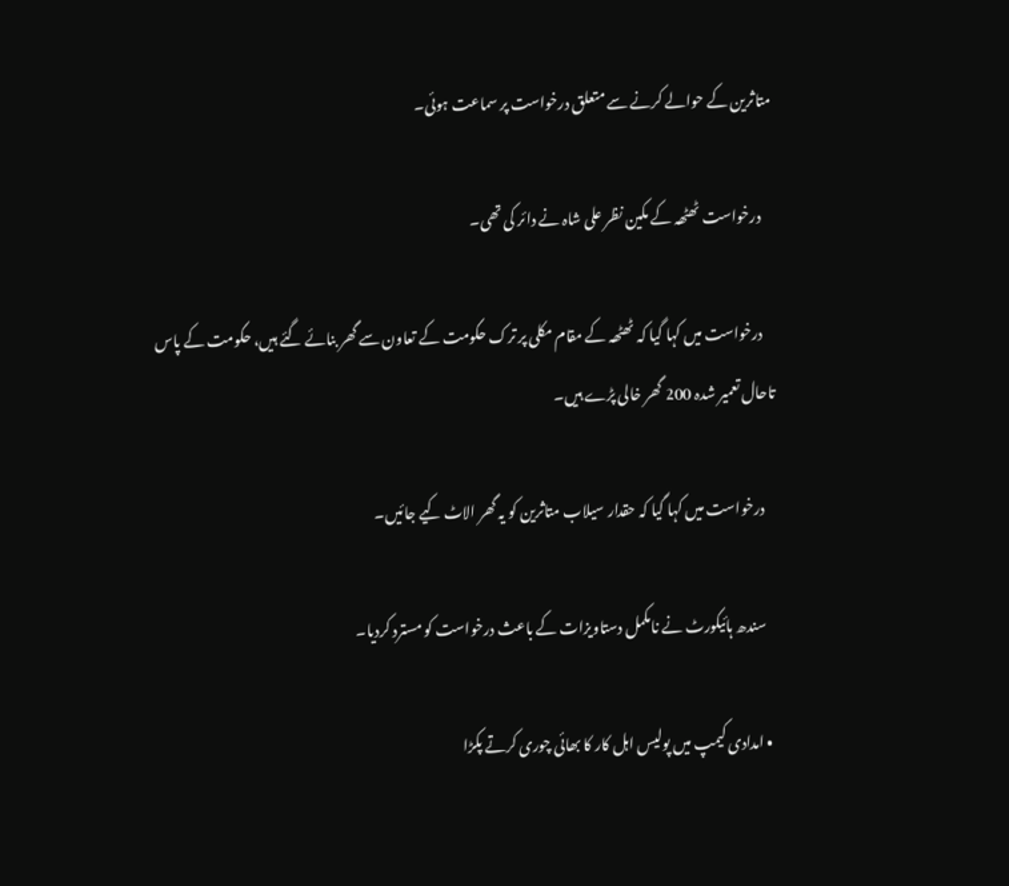متاثرین کے حوالے کرنے سے متعلق درخواست پر سماعت ہوئی۔

    درخواست ٹھٹھہ کے مکین نظر علی شاہ نے دائر کی تھی۔

    درخواست میں کہا گیا کہ ٹھٹھہ کے مقام مکلی پر ترک حکومت کے تعاون سے گھر بنائے گئے ہیں، حکومت کے پاس تاحال تعمیر شدہ 200 گھر خالی پڑے ہیں۔

    درخواست میں کہا گیا کہ حقدار سیلاب متاثرین کو یہ گھر الاٹ کیے جائیں۔

    سندھ ہائیکورٹ نے نامکمل دستاویزات کے باعث درخواست کو مسترد کردیا۔

  • امدادی کیمپ میں پولیس اہل کار کا بھائی چوری کرتے پکڑا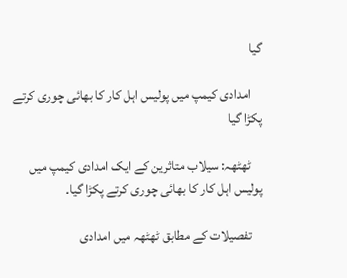گیا

    امدادی کیمپ میں پولیس اہل کار کا بھائی چوری کرتے پکڑا گیا

    ٹھٹھہ: سیلاب متاثرین کے ایک امدادی کیمپ میں پولیس اہل کار کا بھائی چوری کرتے پکڑا گیا۔

    تفصیلات کے مطابق ٹھٹھہ میں امدادی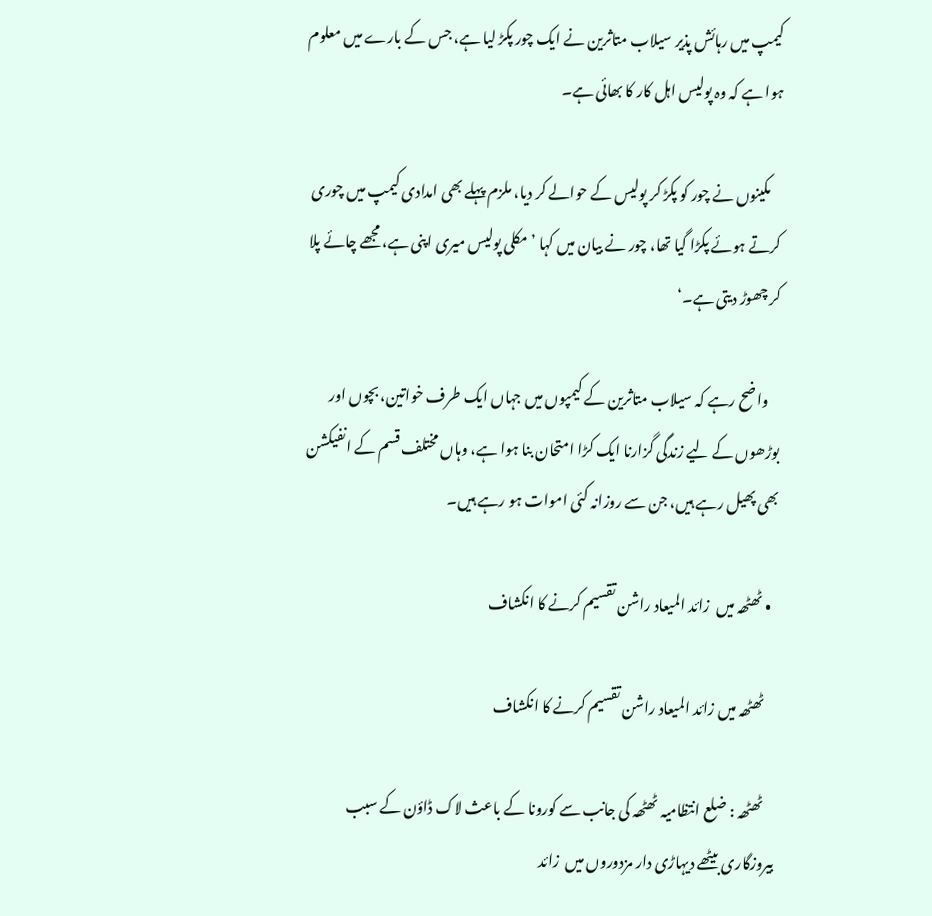کیمپ میں رہائش پذیر سیلاب متاثرین نے ایک چور پکڑ لیا ہے، جس کے بارے میں معلوم ہوا ہے کہ وہ پولیس اہل کار کا بھائی ہے۔

    مکینوں نے چور کو پکڑ کر پولیس کے حوالے کر دیا، ملزم پہلے بھی امدادی کیمپ میں چوری کرتے ہوئے پکڑا گیا تھا، چور نے بیان میں کہا ’مکلی پولیس میری اپنی ہے، مجھے چائے پلا کر چھوڑ دیتی ہے۔‘

    واضح رہے کہ سیلاب متاثرین کے کیمپوں میں جہاں ایک طرف خواتین، بچوں اور بوڑھوں کے لیے زندگی گزارنا ایک کڑا امتحان بنا ہوا ہے، وہاں مختلف قسم کے انفیکشن بھی پھیل رہے ہیں، جن سے روزانہ کئی اموات ہو رہے ہیں۔

  • ٹھٹھہ میں  زائد المیعاد راشن تقسیم کرنے کا انکشاف

    ٹھٹھہ میں زائد المیعاد راشن تقسیم کرنے کا انکشاف

    ٹھٹھہ : ضلع انتظامیہ ٹھٹھہ کی جانب سے کورونا کے باعث لاک ڈاؤن کے سبب بیروزگاری بیٹھے دیہاڑی دار مزدوروں میں  زائد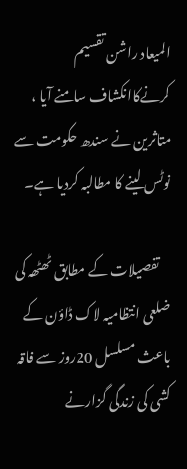المیعاد راشن تقسیم کرنےکاانکشاف سامنے آیا ، متاثرین نے سندھ حکومت سے نوٹس لینے کا مطالبہ کردیا ہے۔

    تفصیلات کے مطابق ٹھٹھہ کی ضلعی انتظامیہ لاک ڈاؤن کے باعث مسلسل 20روز سے فاقہ کشی کی زندگی گزارنے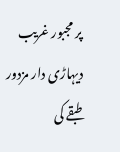پر مجبور غریب دیہاڑی دار مزدور طبقے کی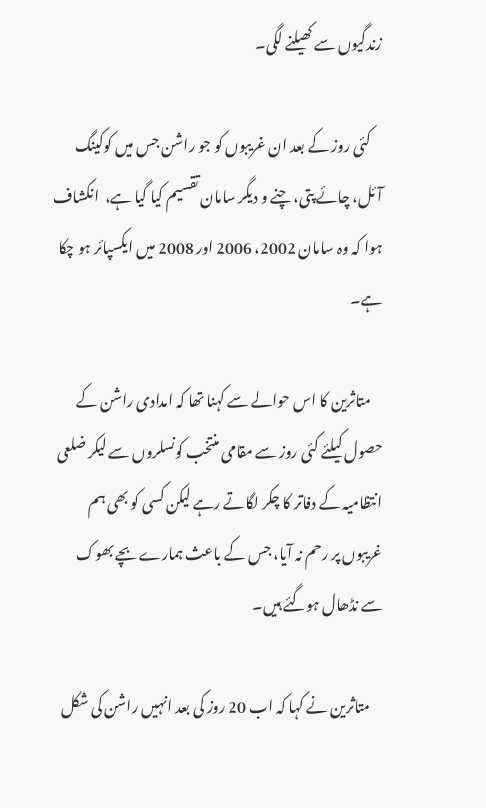زندگیوں سے کھیلنے لگی۔

    کئی روز کے بعد ان غریبوں کو جو راشن جس میں کوکینگ آئل، چائے پتی، چنے و دیگر سامان تقسیم کیا گیا ہے،  انکشاف ہوا کہ وہ سامان 2002، 2006 اور 2008 میں ایکسپائر ہو چکا ہے۔

    متاثرین کا اس حوالے سے کہنا تھا کہ امدادی راشن کے حصول کیلئے کئی روز سے مقامی منتخب کونسلروں سے لیکر ضلعی انتظامیہ کے دفاتر کا چکر لگاتے رہے لیکن کسی کو بھی ہم غریبوں پر رحم نہ آیا، جس کے باعث ہمارے بچے بھوک سے نڈھال ہوگئے ہیں۔

    متاثرین نے کہا کہ اب 20 روز کی بعد انہیں راشن کی شکل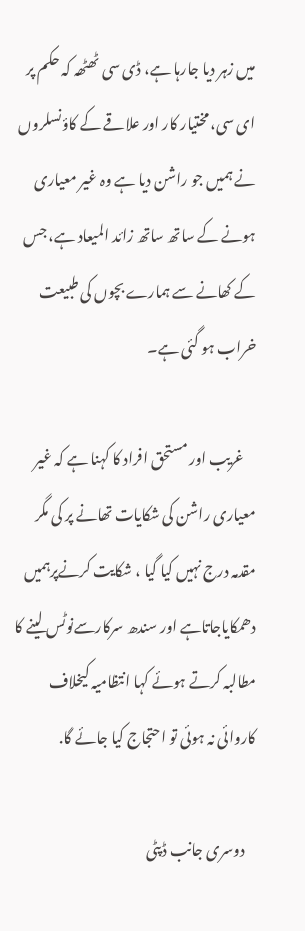میں زہر دیا جارہا ہے، ڈی سی ٹھٹھہ کہ حکم پر ای سی، مختیار کار اور علاقے کے کاؤنسلروں نے ہمیں جو راشن دیا ہے وہ غیر معیاری ہونے کے ساتھ ساتھ زائد المیعاد ہے، جس کے کھانے سے ہمارے بچوں کی طبیعت خراب ہو گئی ہے۔

    غریب اور مستحق افراد کا کہنا ہے کہ غیر معیاری راشن کی شکایات تھانے پر کی مگر مقدمہ درج نہیں کیا گیا ، شکایت کرنےپرہمیں دھمکایاجاتاہے اور سندھ سرکارسےنوٹس لینے کا مطالبہ کرتے ہوئے کہا انتظامیہ کیخلاف کاروائی نہ ہوئی تو احتجاج کیا جائے گا.

    دوسری جانب ڈپٹی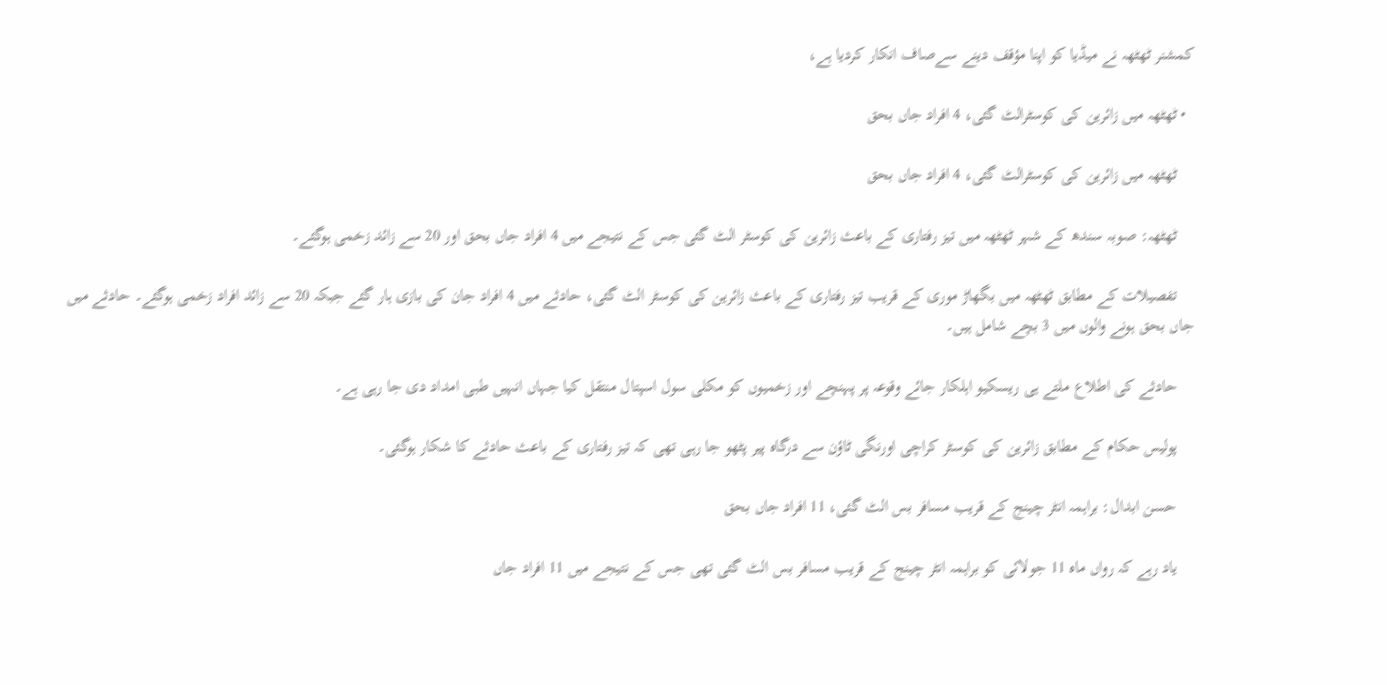کمشنر ٹھٹھہ نے میڈیا کو اپنا مؤقف دینے سےصاف انکار کردیا ہے،

  • ٹھٹھہ میں زائرین کی کوسٹرالٹ گئی، 4 افراد جاں بحق

    ٹھٹھہ میں زائرین کی کوسٹرالٹ گئی، 4 افراد جاں بحق

    ٹھٹھہ: صوبہ سندھ کے شہر ٹھٹھہ میں تیز رفتاری کے باعث زائرین کی کوسٹر الٹ گئی جس کے نتیجے میں 4 افراد جاں بحق اور 20 سے زائد زخمی ہوگئے۔

    تفصیلات کے مطابق ٹھٹھہ میں بگھاڑ موری کے قریب تیز رفتاری کے باعث زائرین کی کوسٹر الٹ گئی، حادثے میں 4 افراد جان کی بازی ہار گئے جبکہ 20 سے زائد افراد زخمی ہوگئے۔ حادثے میں جاں بحق ہونے والوں میں 3 بچے شامل ہیں۔

    حادثے کی اطلاع ملتے ہی ریسکیو اہلکار جائے وقوعہ پر پہنچے اور زخمیوں کو مکلی سول اسپتال منتقل کیا جہاں انہیں طبی امداد دی جا رہی ہے۔

    پولیس حکام کے مطابق زائرین کی کوسٹر کراچی اورنگی ٹاؤن سے درگاہ پیر پٹھو جا رہی تھی کہ تیز رفتاری کے باعث حادثے کا شکار ہوگئی۔

    حسن ابدال: براہمہ انٹر چینج کے قریب مسافر بس الٹ گئی، 11 افراد جاں بحق

    یاد رہے کہ رواں ماہ 11 جولائی کو براہمہ انٹر چینج کے قریب مسافر بس الٹ گئی تھی جس کے نتیجے میں 11 افراد جاں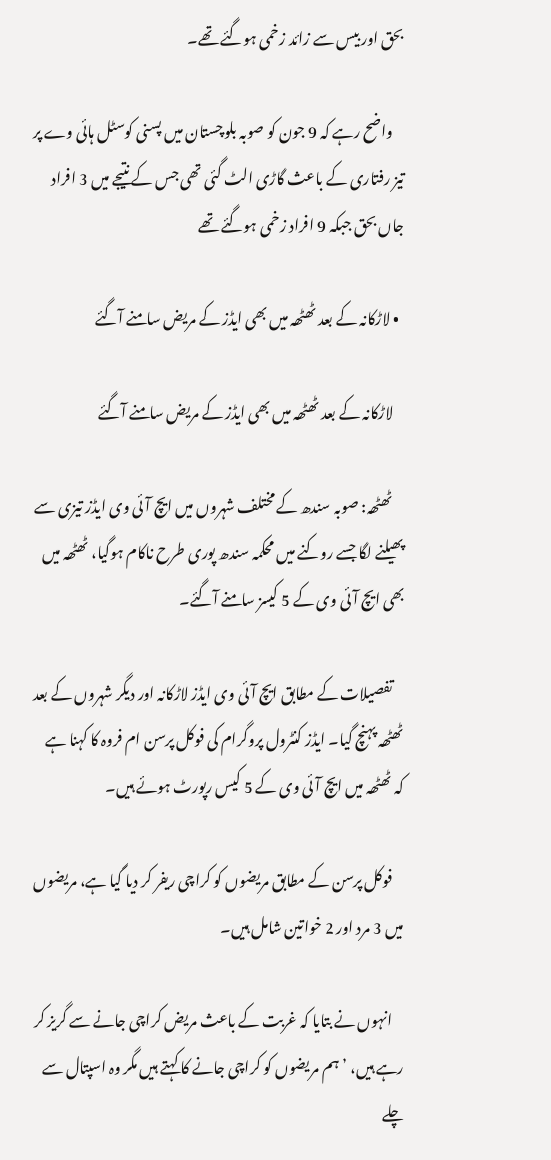بحق اور بیس سے زائد زخمی ہوگئے تھے۔

    واضح رہے کہ 9 جون کو صوبہ بلوچستان میں پسنی کوسٹل ہائی وے پر تیز رفتاری کے باعث گاڑی الٹ گئی تھی جس کے نتیجے میں 3 افراد جاں بحق جبکہ 9 افراد زخمی ہوگئے تھے

  • لاڑکانہ کے بعد ٹھٹھہ میں بھی ایڈز کے مریض سامنے آگئے

    لاڑکانہ کے بعد ٹھٹھہ میں بھی ایڈز کے مریض سامنے آگئے

    ٹھٹھہ: صوبہ سندھ کے مختلف شہروں میں ایچ آئی وی ایڈز تیزی سے پھیلنے لگا جسے روکنے میں محکمہ سندھ پوری طرح ناکام ہوگیا، ٹھٹھہ میں بھی ایچ آئی وی کے 5 کیسز سامنے آگئے۔

    تفصیلات کے مطابق ایچ آئی وی ایڈز لاڑکانہ اور دیگر شہروں کے بعد ٹھٹھہ پہنچ گیا۔ ایڈز کنٹرول پروگرام کی فوکل پرسن ام فروہ کا کہنا ہے کہ ٹھٹھہ میں ایچ آئی وی کے 5 کیس رپورٹ ہوئے ہیں۔

    فوکل پرسن کے مطابق مریضوں کو کراچی ریفر کر دیا گیا ہے، مریضوں میں 3 مرد اور 2 خواتین شامل ہیں۔

    انہوں نے بتایا کہ غربت کے باعث مریض کراچی جانے سے گریز کر رہے ہیں، ’ہم مریضوں کو کراچی جانے کا کہتے ہیں مگر وہ اسپتال سے چلے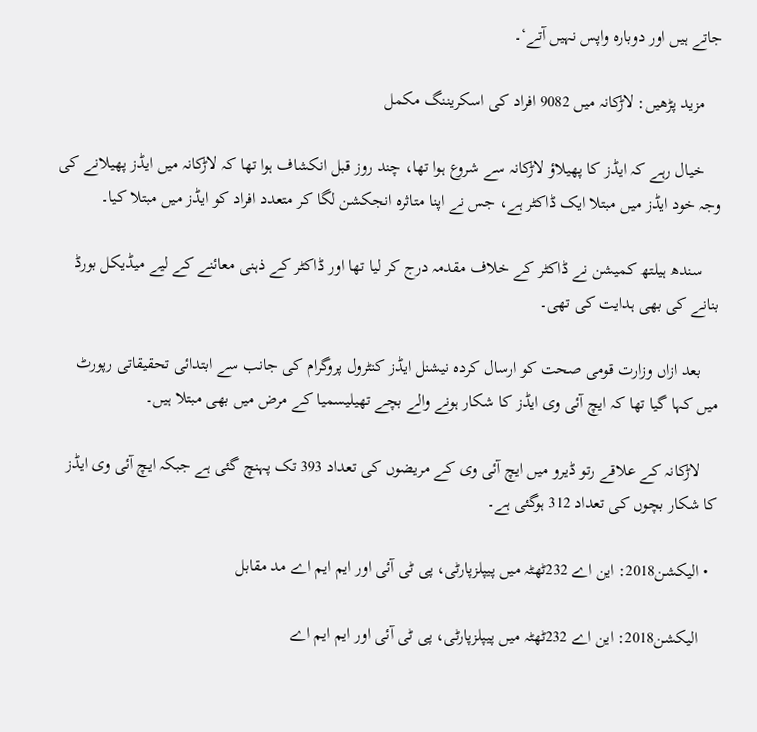جاتے ہیں اور دوبارہ واپس نہیں آتے‘۔

    مزید پڑھیں: لاڑکانہ میں 9082 افراد کی اسکریننگ مکمل

    خیال رہے کہ ایڈز کا پھیلاؤ لاڑکانہ سے شروع ہوا تھا، چند روز قبل انکشاف ہوا تھا کہ لاڑکانہ میں ایڈز پھیلانے کی وجہ خود ایڈز میں مبتلا ایک ڈاکٹر ہے، جس نے اپنا متاثرہ انجکشن لگا کر متعدد افراد کو ایڈز میں مبتلا کیا۔

    سندھ ہیلتھ کمیشن نے ڈاکٹر کے خلاف مقدمہ درج کر لیا تھا اور ڈاکٹر کے ذہنی معائنے کے لیے میڈیکل بورڈ بنانے کی بھی ہدایت کی تھی۔

    بعد ازاں وزارت قومی صحت کو ارسال کردہ نیشنل ایڈز کنٹرول پروگرام کی جانب سے ابتدائی تحقیقاتی رپورٹ میں کہا گیا تھا کہ ایچ آئی وی ایڈز کا شکار ہونے والے بچے تھیلیسمیا کے مرض میں بھی مبتلا ہیں۔

    لاڑکانہ کے علاقے رتو ڈیرو میں ایچ آئی وی کے مریضوں کی تعداد 393 تک پہنچ گئی ہے جبکہ ایچ آئی وی ایڈز کا شکار بچوں کی تعداد 312 ہوگئی ہے۔

  • الیکشن2018: این اے 232ٹھٹہ میں پیپلزپارٹی، پی ٹی آئی اور ایم ایم اے مد مقابل

    الیکشن2018: این اے 232ٹھٹہ میں پیپلزپارٹی، پی ٹی آئی اور ایم ایم اے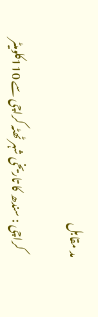مد مقابل

    کراچی : سندھ کا تاریخی شہر ٹھٹہ کراچی سے 110کلومیٹر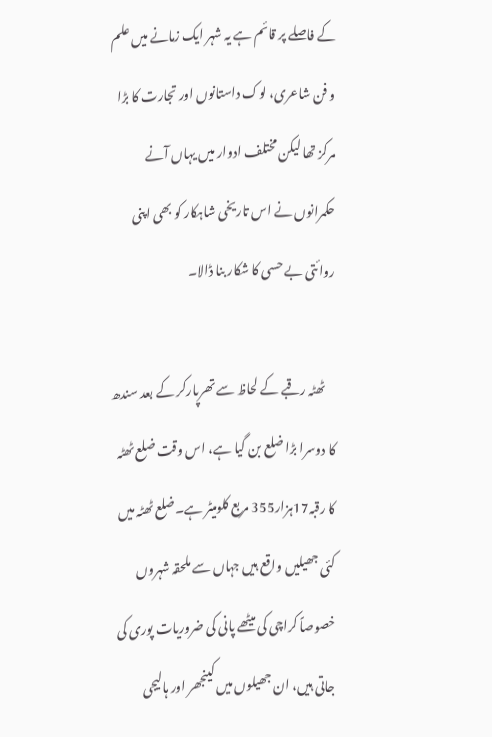کے فاصلے پر قائم ہے یہ شہر ایک زمانے میں علم و فن شاعری، لوک داستانوں اور تجارت کا بڑا مرکز تھا لیکن مختلف ادوار میں یہاں آنے حکمرانوں نے اس تاریخی شاہکار کو بھی اپنی روائتی بے حسی کا شکار بنا ڈالا۔

    ٹھٹہ رقبے کے لحاظ سے تھرپارکر کے بعد سندھ کا دوسرا بڑا ضلع بن گیا ہے، اس وقت ضلع ٹھٹہ کا رقبہ17ہزار355 مربع کلومیٹر ہے۔ضلع ٹھٹہ میں کئی جھیلیں واقع ہیں جہاں سے ملحقہ شہروں خصوصاً کراچی کی میٹھے پانی کی ضروریات پوری کی جاتی ہیں، ان جھیلوں میں کینجھر اور ہالیجی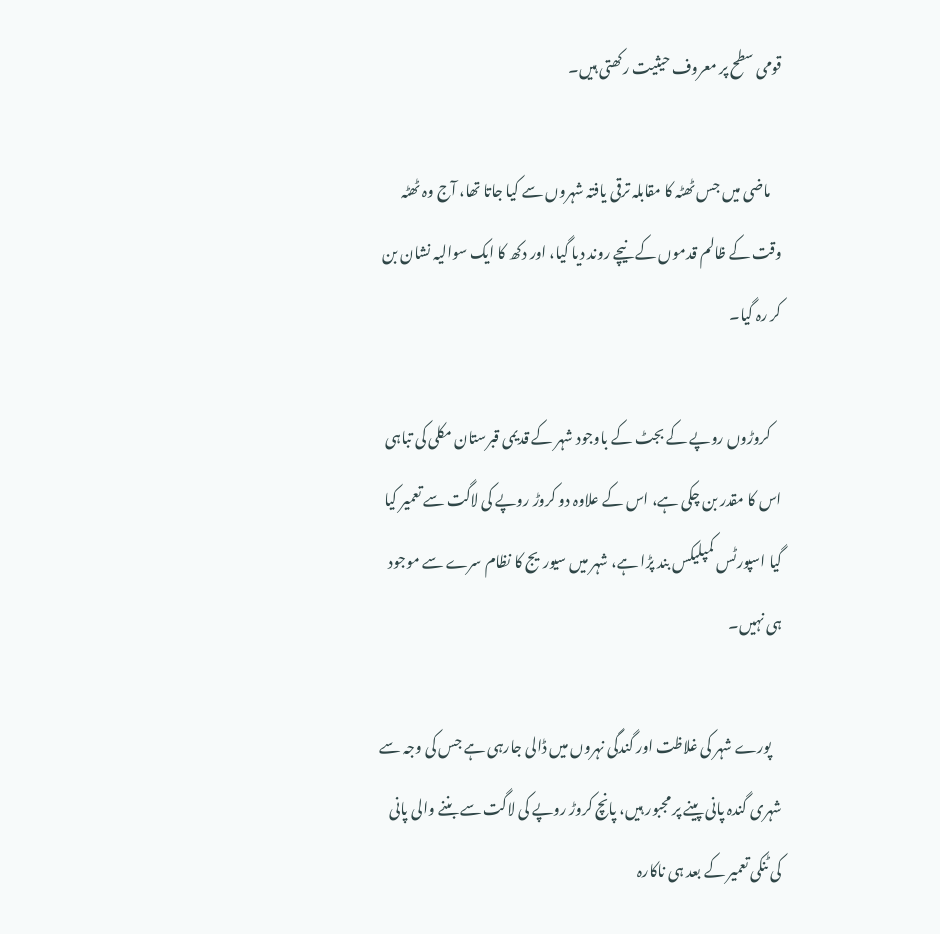قومی سطح پر معروف حیثیت رکھتی ہیں۔

    ماضی میں جس ٹھٹہ کا مقابلہ ترقی یافتہ شہروں سے کیا جاتا تھا، آج وہ ٹھٹہ وقت کے ظالم قدموں کے نیچے روند دیا گیا، اور دکھ کا ایک سوالیہ نشان بن کر رہ گیا۔

    کروڑوں روپے کے بجٹ کے باوجود شہر کے قدیمی قبرستان مکلی کی تباہی اس کا مقدر بن چکی ہے، اس کے علاوہ دو کروڑ روپے کی لاگت سے تعمیر کیا گیا اسپورٹس کمپلیکس بند پڑا ہے، شہر میں سیوریج کا نظام سرے سے موجود ہی نہیں۔

    پورے شہر کی غلاظت اور گندگی نہروں میں ڈالی جارہی ہے جس کی وجہ سے شہری گندہ پانی پینے پر مجبور ہیں، پانچ کروڑ روپے کی لاگت سے بننے والی پانی کی ٹنکی تعمیر کے بعد ہی ناکارہ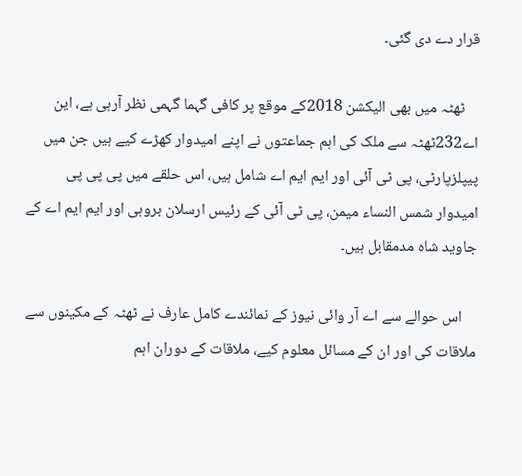قرار دے دی گئی۔

    ٹھٹہ میں بھی الیکشن 2018کے موقع پر کافی گہما گہمی نظر آرہی ہے، این اے232ٹھٹہ سے ملک کی اہم جماعتوں نے اپنے امیدوار کھڑے کیے ہیں جن میں پیپلزپارٹی، پی ٹی آئی اور ایم ایم اے شامل ہیں، اس حلقے میں پی پی پی امیدوار شمس النساء میمن، پی ٹی آئی کے رئیس ارسلان بروہی اور ایم ایم اے کے جاوید شاہ مدمقابل ہیں۔

    اس حوالے سے اے آر وائی نیوز کے نمائندے کامل عارف نے ٹھٹہ کے مکینوں سے ملاقات کی اور ان کے مسائل معلوم کیے، ملاقات کے دوران اہم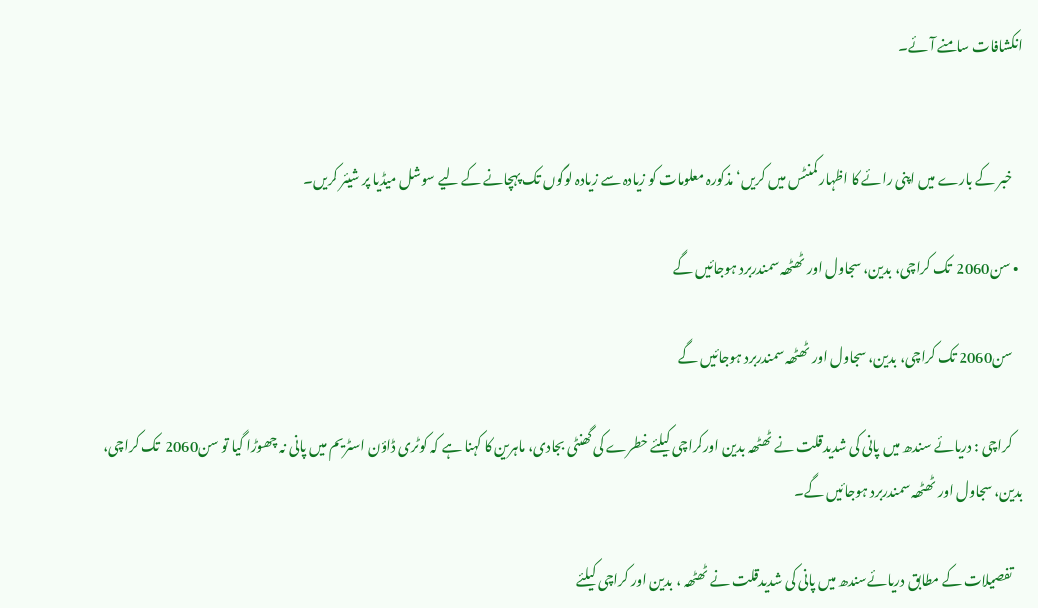انکشافات سامنے آئے۔


    خبر کے بارے میں اپنی رائے کا اظہار کمنٹس میں کریں‘مذکورہ معلومات کو زیادہ سے زیادہ لوگوں تک پہچانے کے لیے سوشل میڈیا پر شیئر کریں۔

  • سن2060  تک کراچی، بدین، سجاول اور ٹھٹھہ سمندربرد ہوجائیں گے

    سن2060 تک کراچی، بدین، سجاول اور ٹھٹھہ سمندربرد ہوجائیں گے

    کراچی : دریائے سندھ میں پانی کی شدیدقلت نے ٹھٹھہ بدین اورکراچی کیلئے خطرے کی گھنٹی بجادی، ماہرین کا کہنا ہے کہ کوٹری ڈاؤن اسٹریم میں پانی نہ چھوڑا گیا تو سن2060  تک کراچی، بدین، سجاول اور ٹھٹھہ سمندربرد ہوجائیں گے۔

    تفصیلات کے مطابق دریائےسندھ میں پانی کی شدیدقلت نے ٹھٹھہ ، بدین اور کراچی کیلئے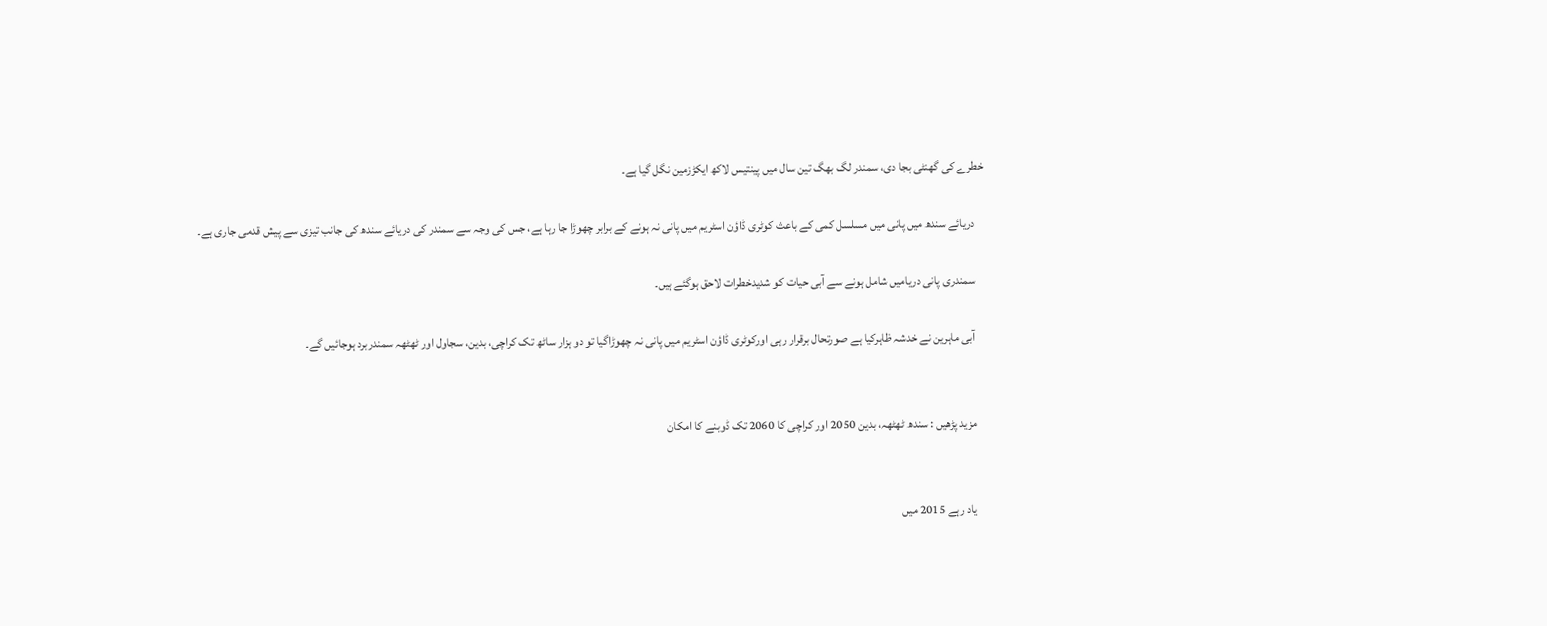خطرے کی گھنٹی بجا دی، سمندر لگ بھگ تین سال میں پینتیس لاکھ ایکڑزمین نگل گیا ہے۔

    دریائے سندھ میں پانی میں مسلسل کمی کے باعث کوٹری ڈاؤن اسٹریم میں پانی نہ ہونے کے برابر چھوڑا جا رہا ہے، جس کی وجہ سے سمندر کی دریائے سندھ کی جانب تیزی سے پیش قدمی جاری ہے۔

    سمندری پانی دریامیں شامل ہونے سے آبی حیات کو شدیدخطرات لاحق ہوگئے ہیں۔

    آبی ماہرین نے خدشہ ظاہرکیا ہے صورتحال برقرار رہی اورکوٹری ڈاؤن اسٹریم میں پانی نہ چھوڑاگیا تو دو ہزار ساٹھ تک کراچی، بدین، سجاول اور ٹھٹھہ سمندربرد ہوجائیں گے۔


    مزید پڑھیں : سندھ ٹھٹھہ، بدین 2050 اور کراچی کا 2060 تک ڈوبنے کا امکان


    یاد رہے 2015 میں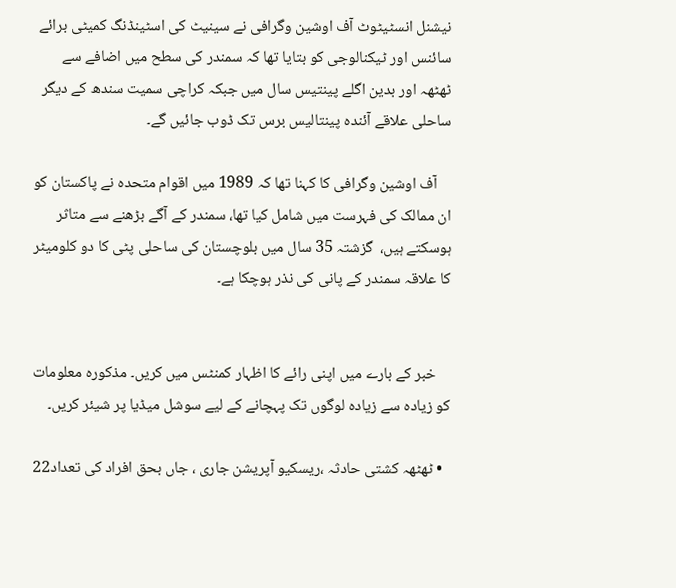نیشنل انسٹیٹوٹ آف اوشین وگرافی نے سینیٹ کی اسٹینڈنگ کمیٹی برائے سائنس اور ٹیکنالوجی کو بتایا تھا کہ سمندر کی سطح میں اضافے سے ٹھٹھہ اور بدین اگلے پینتیس سال میں جبکہ کراچی سمیت سندھ کے دیگر ساحلی علاقے آئندہ پینتالیس برس تک ڈوب جائیں گے۔

    آف اوشین وگرافی کا کہنا تھا کہ 1989 میں اقوام متحدہ نے پاکستان کو ان ممالک کی فہرست میں شامل کیا تھا، سمندر کے آگے بڑھنے سے متاثر ہوسکتے ہیں،  گزشتہ 35 سال میں بلوچستان کی ساحلی پٹی کا دو کلومیٹر کا علاقہ سمندر کے پانی کی نذر ہوچکا ہے۔


    خبر کے بارے میں اپنی رائے کا اظہار کمنٹس میں کریں۔ مذکورہ معلومات کو زیادہ سے زیادہ لوگوں تک پہچانے کے لیے سوشل میڈیا پر شیئر کریں۔

  • ٹھٹھہ کشتی حادثہ ،ریسکیو آپریشن جاری ، جاں بحق افراد کی تعداد22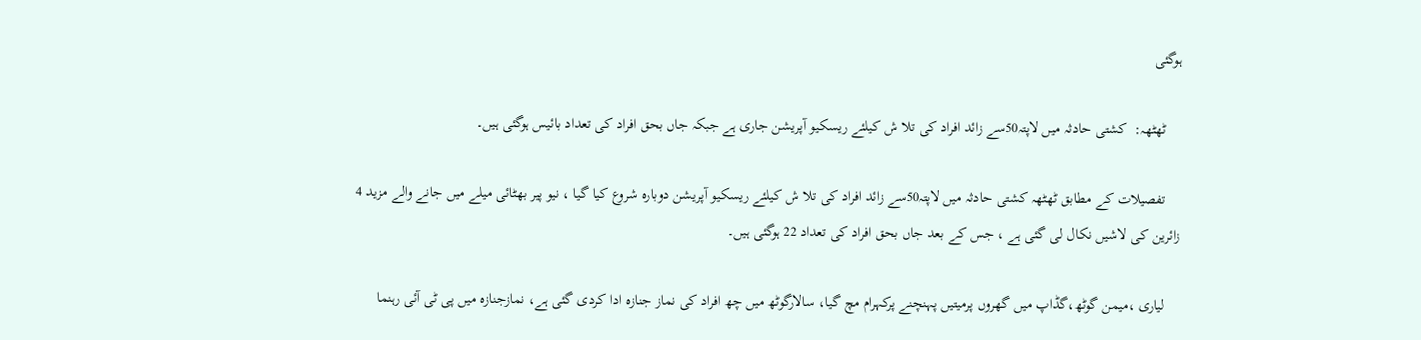ہوگئی

    ٹھٹھہ:  کشتی حادثہ میں لاپتہ50سے زائد افراد کی تلا ش کیلئے ریسکیو آپریشن جاری ہے جبکہ جاں بحق افراد کی تعداد بائیس ہوگئی ہیں۔

    تفصیلات کے مطابق ٹھٹھہ کشتی حادثہ میں لاپتہ50سے زائد افراد کی تلا ش کیلئے ریسکیو آپریشن دوبارہ شروع کیا گیا ، نیو پیر بھٹائی میلے میں جانے والے مزید 4 زائرین کی لاشیں نکال لی گئی ہے ، جس کے بعد جاں بحق افراد کی تعداد 22 ہوگئی ہیں۔

    لیاری ،میمن گوٹھ،گڈاپ میں گھروں پرمیتیں پہنچنے پرکہرام مچ گیا، سالارگوٹھ میں چھ افراد کی نماز جنازہ ادا کردی گئی ہے، نمازجنازہ میں پی ٹی آئی رہنما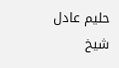حلیم عادل شیخ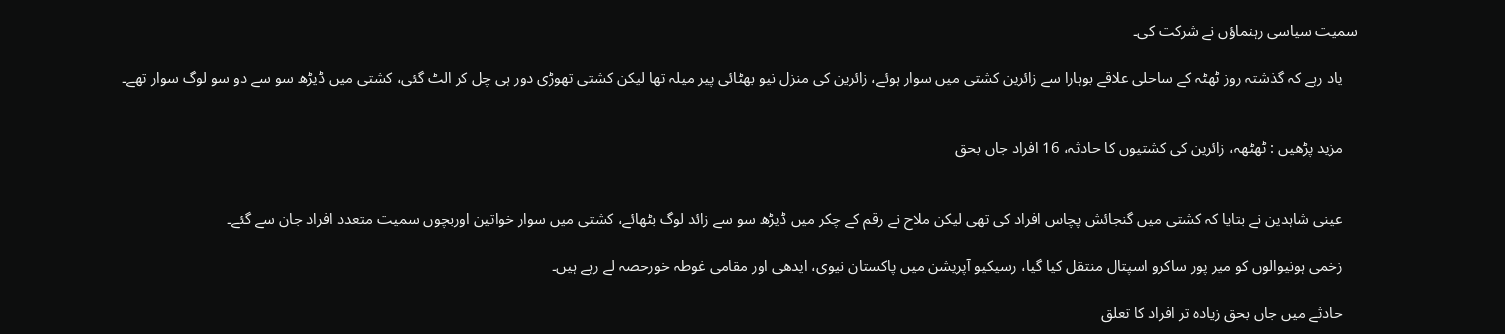سمیت سیاسی رہنماؤں نے شرکت کی۔

    یاد رہے کہ گذشتہ روز ٹھٹہ کے ساحلی علاقے بوہارا سے زائرین کشتی میں سوار ہوئے، زائرین کی منزل نیو بھٹائی پیر میلہ تھا لیکن کشتی تھوڑی دور ہی چل کر الٹ گئی، کشتی میں ڈیڑھ سو سے دو سو لوگ سوار تھے۔


    مزید پڑھیں : ٹھٹھہ، زائرین کی کشتیوں کا حادثہ، 16 افراد جاں بحق


    عینی شاہدین نے بتایا کہ کشتی میں گنجائش پچاس افراد کی تھی لیکن ملاح نے رقم کے چکر میں ڈیڑھ سو سے زائد لوگ بٹھائے، کشتی میں سوار خواتین اوربچوں سمیت متعدد افراد جان سے گئے۔

    زخمی ہونیوالوں کو میر پور ساکرو اسپتال منتقل کیا گیا، رسیکیو آپریشن میں پاکستان نیوی، ایدھی اور مقامی غوطہ خورحصہ لے رہے ہیں۔

    حادثے میں جاں بحق زیادہ تر افراد کا تعلق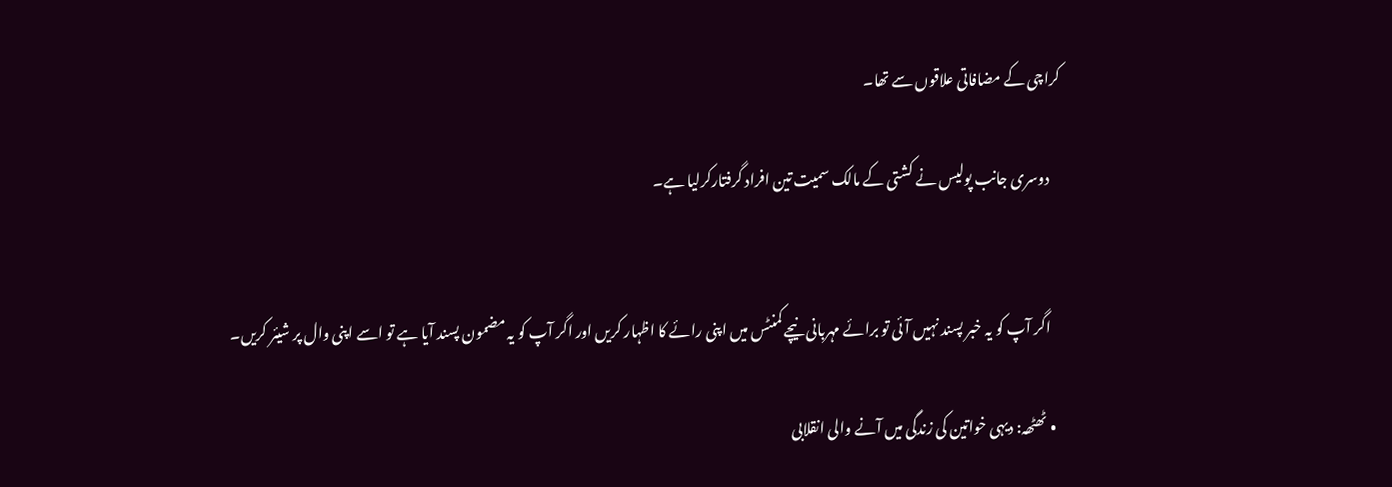کراچی کے مضافاتی علاقوں سے تھا۔

    دوسری جانب پولیس نے کشتی کے مالک سمیت تین افراد گرفتارکرلیا ہے۔


    اگر آپ کو یہ خبر پسند نہیں آئی تو برائے مہربانی نیچے کمنٹس میں اپنی رائے کا اظہار کریں اور اگر آپ کو یہ مضمون پسند آیا ہے تو اسے اپنی وال پر شیئر کریں۔

  • ٹھٹھہ: دیہی خواتین کی زندگی میں آنے والی انقلابی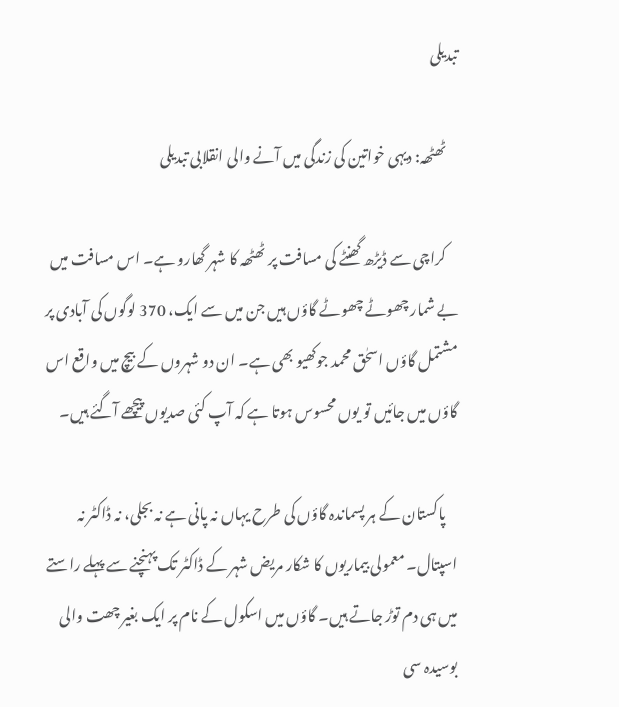تبدیلی

    ٹھٹھہ: دیہی خواتین کی زندگی میں آنے والی انقلابی تبدیلی

    کراچی سے ڈیڑھ گھنٹے کی مسافت پر ٹھٹھہ کا شہر گھارو ہے۔ اس مسافت میں بے شمار چھوٹے چھوٹے گاؤں ہیں جن میں سے ایک، 370 لوگوں کی آبادی پر مشتمل گاؤں اسحٰق محمد جوکھیو بھی ہے۔ ان دو شہروں کے بیچ میں واقع اس گاؤں میں جائیں تو یوں محسوس ہوتا ہے کہ آپ کئی صدیوں پیچھے آگئے ہیں۔

    پاکستان کے ہر پسماندہ گاؤں کی طرح یہاں نہ پانی ہے نہ بجلی، نہ ڈاکٹر نہ اسپتال۔ معمولی بیماریوں کا شکار مریض شہر کے ڈاکٹر تک پہنچنے سے پہلے راستے میں ہی دم توڑ جاتے ہیں۔ گاؤں میں اسکول کے نام پر ایک بغیر چھت والی بوسیدہ سی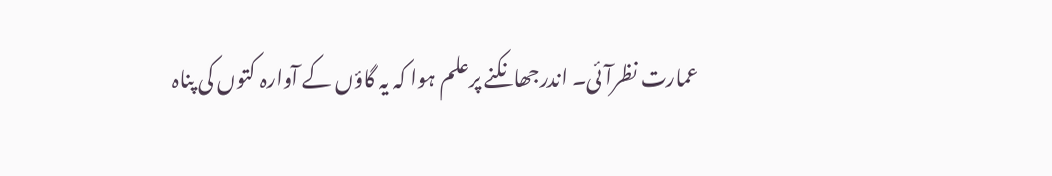عمارت نظرآئی۔ اندرجھانکنے پرعلم ہوا کہ یہ گاؤں کے آوارہ کتوں کی پناہ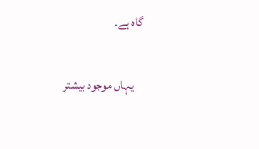گاہ ہے۔

    یہاں موجود بیشتر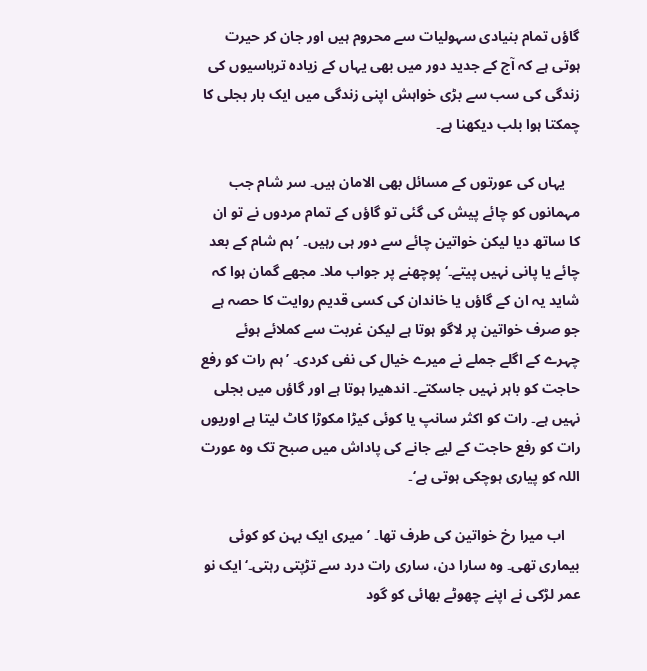گاؤں تمام بنیادی سہولیات سے محروم ہیں اور جان کر حیرت ہوتی ہے کہ آج کے جدید دور میں بھی یہاں کے زیادہ ترباسیوں کی زندگی کی سب سے بڑی خواہش اپنی زندگی میں ایک بار بجلی کا چمکتا ہوا بلب دیکھنا ہے۔

    یہاں کی عورتوں کے مسائل بھی الامان ہیں۔ سر شام جب مہمانوں کو چائے پیش کی گئی تو گاؤں کے تمام مردوں نے تو ان کا ساتھ دیا لیکن خواتین چائے سے دور ہی رہیں۔ ’ہم شام کے بعد چائے یا پانی نہیں پیتے۔‘ پوچھنے پر جواب ملا۔ مجھے گمان ہوا کہ شاید یہ ان کے گاؤں یا خاندان کی کسی قدیم روایت کا حصہ ہے جو صرف خواتین پر لاگو ہوتا ہے لیکن غربت سے کملائے ہوئے چہرے کے اگلے جملے نے میرے خیال کی نفی کردی۔ ’ہم رات کو رفع حاجت کو باہر نہیں جاسکتے۔ اندھیرا ہوتا ہے اور گاؤں میں بجلی نہیں ہے۔ رات کو اکثر سانپ یا کوئی کیڑا مکوڑا کاٹ لیتا ہے اوریوں رات کو رفع حاجت کے لیے جانے کی پاداش میں صبح تک وہ عورت اللہ کو پیاری ہوچکی ہوتی ہے‘۔

    اب میرا رخ خواتین کی طرف تھا۔ ’میری ایک بہن کو کوئی بیماری تھی۔ وہ سارا دن، ساری رات درد سے تڑپتی رہتی۔‘ایک نو عمر لڑکی نے اپنے چھوٹے بھائی کو گود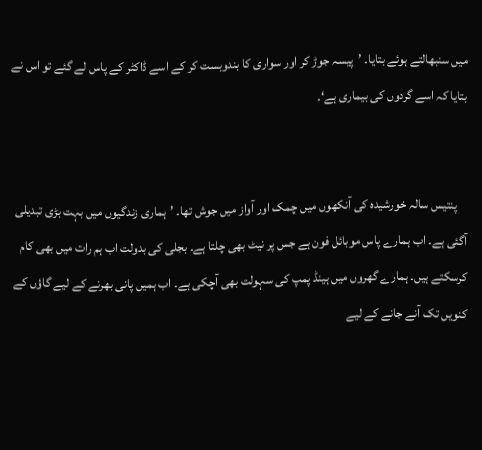میں سنبھالتے ہوئے بتایا۔ ’پیسہ جوڑ کر اور سواری کا بندوبست کر کے اسے ڈاکٹر کے پاس لے گئے تو اس نے بتایا کہ اسے گردوں کی بیماری ہے‘۔


    پنتیس سالہ خورشیدہ کی آنکھوں میں چمک اور آواز میں جوش تھا۔ ’ہماری زندگیوں میں بہت بڑی تبدیلی آگئی ہے۔ اب ہمارے پاس موبائل فون ہے جس پر نیٹ بھی چلتا ہے۔ بجلی کی بدولت اب ہم رات میں بھی کام کرسکتے ہیں۔ ہمارے گھروں میں ہینڈ پمپ کی سہولت بھی آچکی ہے۔ اب ہمیں پانی بھرنے کے لیے گاؤں کے کنویں تک آنے جانے کے لیے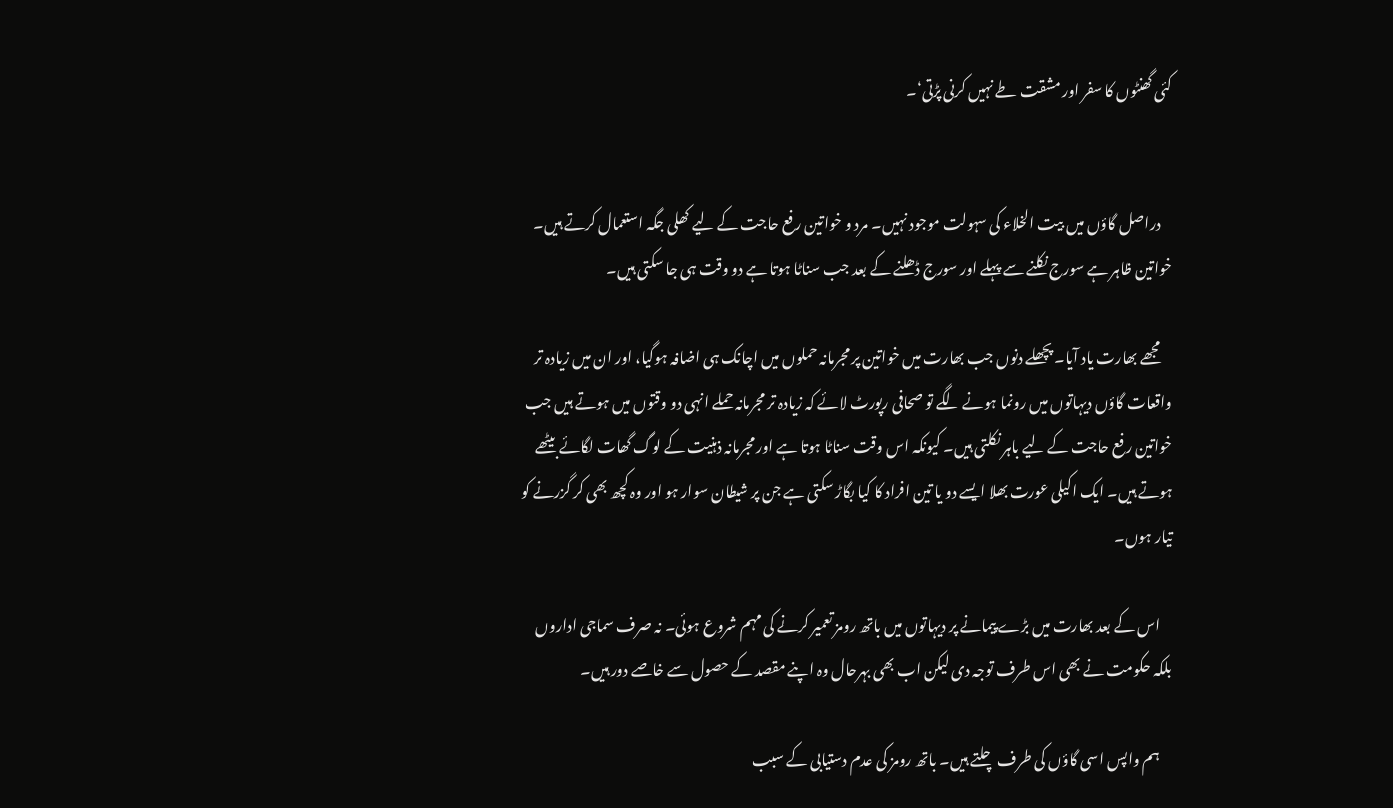کئی گھنٹوں کا سفر اور مشقت طے نہیں کرنی پڑتی‘۔


    دراصل گاؤں میں بیت الخلاء کی سہولت موجود نہیں۔ مرد و خواتین رفع حاجت کے لیے کھلی جگہ استعمال کرتے ہیں۔ خواتین ظاہر ہے سورج نکلنے سے پہلے اور سورج ڈھلنے کے بعد جب سناٹا ہوتا ہے دو وقت ہی جا سکتی ہیں۔

    مجھے بھارت یاد آیا۔ پچھلے دنوں جب بھارت میں خواتین پر مجرمانہ حملوں میں اچانک ہی اضافہ ہوگیا، اور ان میں زیادہ تر واقعات گاؤں دیہاتوں میں رونما ہونے لگے تو صحافی رپورٹ لائے کہ زیادہ تر مجرمانہ حملے انہی دو وقتوں میں ہوتے ہیں جب خواتین رفع حاجت کے لیے باہر نکلتی ہیں۔ کیونکہ اس وقت سناٹا ہوتا ہے اور مجرمانہ ذہنیت کے لوگ گھات لگائے بیٹھے ہوتے ہیں۔ ایک اکیلی عورت بھلا ایسے دو یا تین افراد کا کیا بگاڑ سکتی ہے جن پر شیطان سوار ہو اور وہ کچھ بھی کر گزرنے کو تیار ہوں۔

    اس کے بعد بھارت میں بڑے پیمانے پر دیہاتوں میں باتھ رومز تعمیر کرنے کی مہم شروع ہوئی۔ نہ صرف سماجی اداروں بلکہ حکومت نے بھی اس طرف توجہ دی لیکن اب بھی بہرحال وہ اپنے مقصد کے حصول سے خاصے دور ہیں۔

    ہم واپس اسی گاؤں کی طرف چلتے ہیں۔ باتھ رومز کی عدم دستیابی کے سبب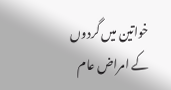خواتین میں گردوں کے امراض عام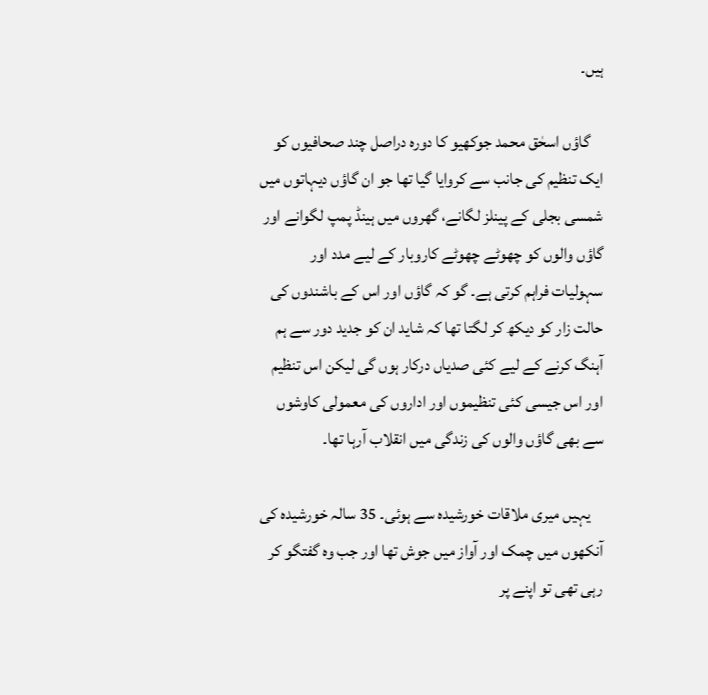ہیں۔

    گاؤں اسحٰق محمد جوکھیو کا دورہ دراصل چند صحافیوں کو ایک تنظیم کی جانب سے کروایا گیا تھا جو ان گاؤں دیہاتوں میں شمسی بجلی کے پینلز لگانے، گھروں میں ہینڈ پمپ لگوانے اور گاؤں والوں کو چھوٹے چھوٹے کاروبار کے لیے مدد اور سہولیات فراہم کرتی ہے۔ گو کہ گاؤں اور اس کے باشندوں کی حالت زار کو دیکھ کر لگتا تھا کہ شاید ان کو جدید دور سے ہم آہنگ کرنے کے لیے کئی صدیاں درکار ہوں گی لیکن اس تنظیم اور اس جیسی کئی تنظیموں اور اداروں کی معمولی کاوشوں سے بھی گاؤں والوں کی زندگی میں انقلاب آرہا تھا۔

    یہیں میری ملاقات خورشیدہ سے ہوئی۔ 35 سالہ خورشیدہ کی آنکھوں میں چمک اور آواز میں جوش تھا اور جب وہ گفتگو کر رہی تھی تو اپنے پر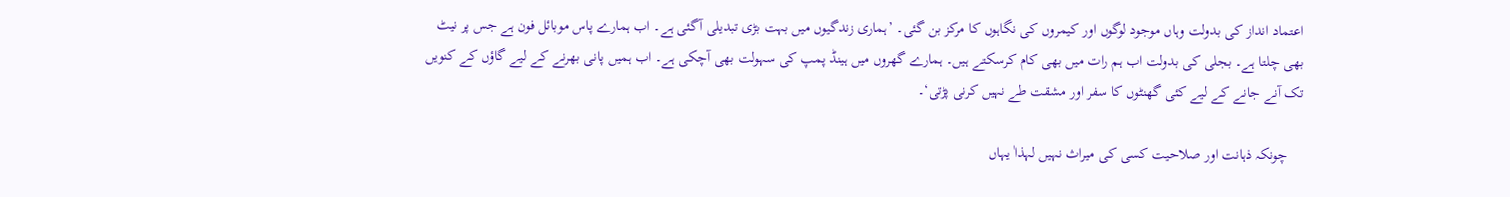اعتماد انداز کی بدولت وہاں موجود لوگوں اور کیمروں کی نگاہوں کا مرکز بن گئی۔ ’ہماری زندگیوں میں بہت بڑی تبدیلی آگئی ہے۔ اب ہمارے پاس موبائل فون ہے جس پر نیٹ بھی چلتا ہے۔ بجلی کی بدولت اب ہم رات میں بھی کام کرسکتے ہیں۔ ہمارے گھروں میں ہینڈ پمپ کی سہولت بھی آچکی ہے۔ اب ہمیں پانی بھرنے کے لیے گاؤں کے کنویں تک آنے جانے کے لیے کئی گھنٹوں کا سفر اور مشقت طے نہیں کرنی پڑتی‘۔

    چونکہ ذہانت اور صلاحیت کسی کی میراث نہیں لہذاٰ یہاں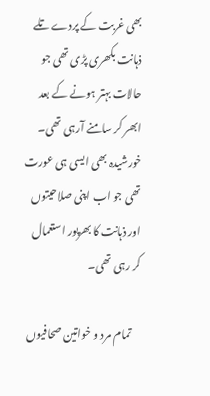بھی غربت کے پردے تلے ذہانت بکھری پڑی تھی جو حالات بہتر ہونے کے بعد ابھر کر سامنے آرہی تھی۔ خورشیدہ بھی ایسی ہی عورت تھی جو اب اپنی صلاحیتوں اور ذہانت کا بھرپور استعمال کر رہی تھی۔

    تمام مرد و خواتین صحافیوں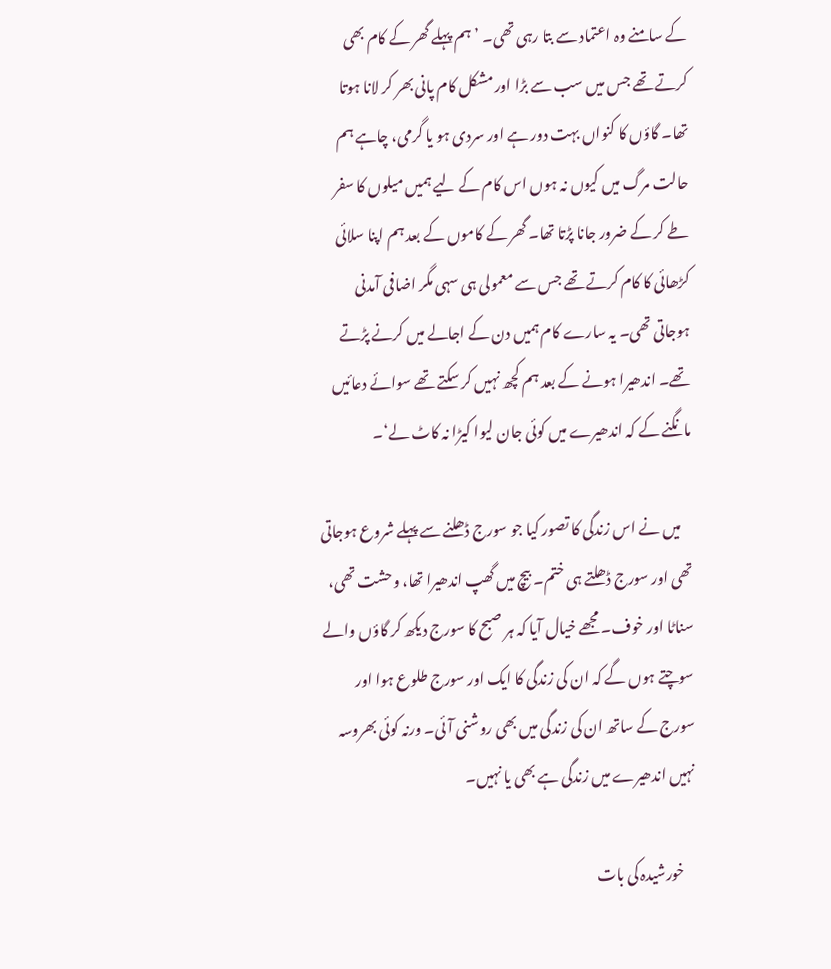کے سامنے وہ اعتماد سے بتا رہی تھی۔ ’ہم پہلے گھر کے کام بھی کرتے تھے جس میں سب سے بڑا اور مشکل کام پانی بھر کر لانا ہوتا تھا۔ گاؤں کا کنواں بہت دور ہے اور سردی ہو یا گرمی، چاہے ہم حالت مرگ میں کیوں نہ ہوں اس کام کے لیے ہمیں میلوں کا سفر طے کر کے ضرور جانا پڑتا تھا۔ گھر کے کاموں کے بعد ہم اپنا سلائی کڑھائی کا کام کرتے تھے جس سے معمولی ہی سہی مگر اضافی آمدنی ہوجاتی تھی۔ یہ سارے کام ہمیں دن کے اجالے میں کرنے پڑتے تھے۔ اندھیرا ہونے کے بعد ہم کچھ نہیں کر سکتے تھے سوائے دعائیں مانگنے کے کہ اندھیرے میں کوئی جان لیوا کیڑا نہ کاٹ لے‘۔

    میں نے اس زندگی کا تصور کیا جو سورج ڈھلنے سے پہلے شروع ہوجاتی تھی اور سورج ڈھلتے ہی ختم۔ بیچ میں گھپ اندھیرا تھا، وحشت تھی، سناٹا اور خوف۔ مجھے خیال آیا کہ ہر صبح کا سورج دیکھ کر گاؤں والے سوچتے ہوں گے کہ ان کی زندگی کا ایک اور سورج طلوع ہوا اور سورج کے ساتھ ان کی زندگی میں بھی روشنی آئی۔ ورنہ کوئی بھروسہ نہیں اندھیرے میں زندگی ہے بھی یا نہیں۔

    خورشیدہ کی بات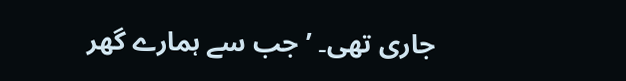جاری تھی۔ ’ جب سے ہمارے گھر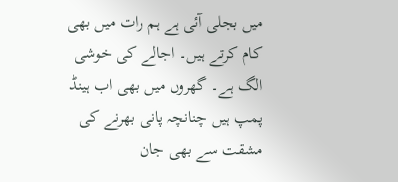میں بجلی آئی ہے ہم رات میں بھی کام کرتے ہیں۔ اجالے کی خوشی الگ ہے۔ گھروں میں بھی اب ہینڈ پمپ ہیں چنانچہ پانی بھرنے کی مشقت سے بھی جان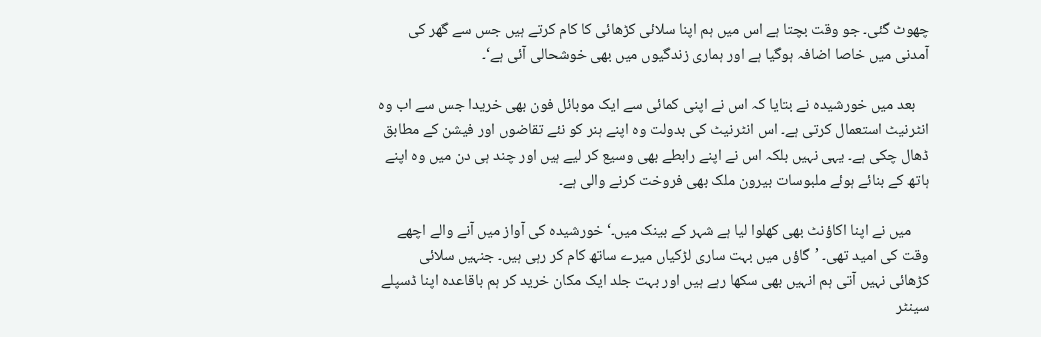چھوٹ گئی۔ جو وقت بچتا ہے اس میں ہم اپنا سلائی کڑھائی کا کام کرتے ہیں جس سے گھر کی آمدنی میں خاصا اضافہ ہوگیا ہے اور ہماری زندگیوں میں بھی خوشحالی آئی ہے‘۔

    بعد میں خورشیدہ نے بتایا کہ اس نے اپنی کمائی سے ایک موبائل فون بھی خریدا جس سے اب وہ انٹرنیٹ استعمال کرتی ہے۔ اس انٹرنیٹ کی بدولت وہ اپنے ہنر کو نئے تقاضوں اور فیشن کے مطابق ڈھال چکی ہے۔ یہی نہیں بلکہ اس نے اپنے رابطے بھی وسیع کر لیے ہیں اور چند ہی دن میں وہ اپنے ہاتھ کے بنائے ہوئے ملبوسات بیرون ملک بھی فروخت کرنے والی ہے۔

     میں نے اپنا اکاؤنٹ بھی کھلوا لیا ہے شہر کے بینک میں۔‘خورشیدہ کی آواز میں آنے والے اچھے وقت کی امید تھی۔ ’گاؤں میں بہت ساری لڑکیاں میرے ساتھ کام کر رہی ہیں۔ جنہیں سلائی کڑھائی نہیں آتی ہم انہیں بھی سکھا رہے ہیں اور بہت جلد ایک مکان خرید کر ہم باقاعدہ اپنا ڈسپلے سینٹر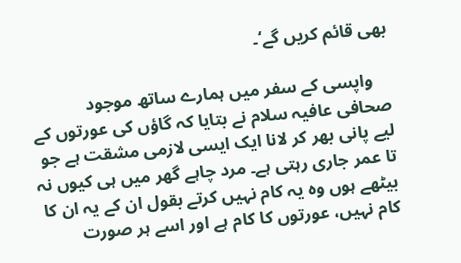بھی قائم کریں گے‘۔

    واپسی کے سفر میں ہمارے ساتھ موجود صحافی عافیہ سلام نے بتایا کہ گاؤں کی عورتوں کے لیے پانی بھر کر لانا ایک ایسی لازمی مشقت ہے جو تا عمر جاری رہتی ہے۔ مرد چاہے گھر میں ہی کیوں نہ بیٹھے ہوں وہ یہ کام نہیں کرتے بقول ان کے یہ ان کا کام نہیں، عورتوں کا کام ہے اور اسے ہر صورت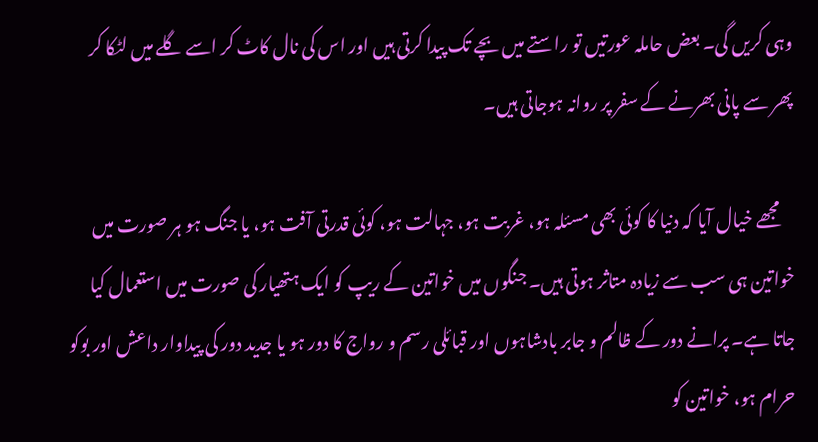وہی کریں گی۔ بعض حاملہ عورتیں تو راستے میں بچے تک پیدا کرتی ہیں اور اس کی نال کاٹ کر اسے گلے میں لٹکا کر پھر سے پانی بھرنے کے سفر پر روانہ ہوجاتی ہیں۔

    مجھے خیال آیا کہ دنیا کا کوئی بھی مسئلہ ہو، غربت ہو، جہالت ہو، کوئی قدرتی آفت ہو، یا جنگ ہو ہر صورت میں خواتین ہی سب سے زیادہ متاثر ہوتی ہیں۔ جنگوں میں خواتین کے ریپ کو ایک ہتھیار کی صورت میں استعمال کیا جاتا ہے۔ پرانے دور کے ظالم و جابر بادشاہوں اور قبائلی رسم و رواج کا دور ہو یا جدید دور کی پیداوار داعش اور بوکو حرام ہو، خواتین کو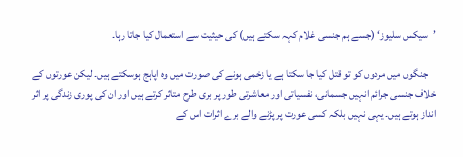’سیکس سلیوز‘ (جسے ہم جنسی غلام کہہ سکتے ہیں) کی حیثیت سے استعمال کیا جاتا رہا۔

    جنگوں میں مردوں کو تو قتل کیا جا سکتا ہے یا زخمی ہونے کی صورت میں وہ اپاہج ہوسکتے ہیں۔ لیکن عورتوں کے خلاف جنسی جرائم انہیں جسمانی، نفسیاتی اور معاشرتی طور پر بری طرح متاثر کرتے ہیں اور ان کی پوری زندگی پر اثر انداز ہوتے ہیں۔ یہی نہیں بلکہ کسی عورت پر پڑنے والے برے اثرات اس کے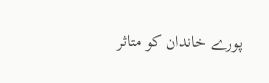پورے خاندان کو متاثر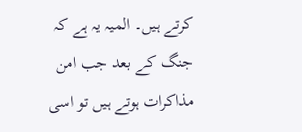کرتے ہیں۔ المیہ یہ ہے کہ جنگ کے بعد جب امن مذاکرات ہوتے ہیں تو اسی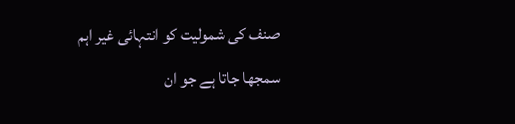صنف کی شمولیت کو انتہائی غیر اہم سمجھا جاتا ہے جو ان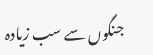جنگوں سے سب زیادہ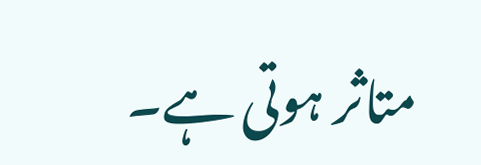متاثر ہوتی ہے۔